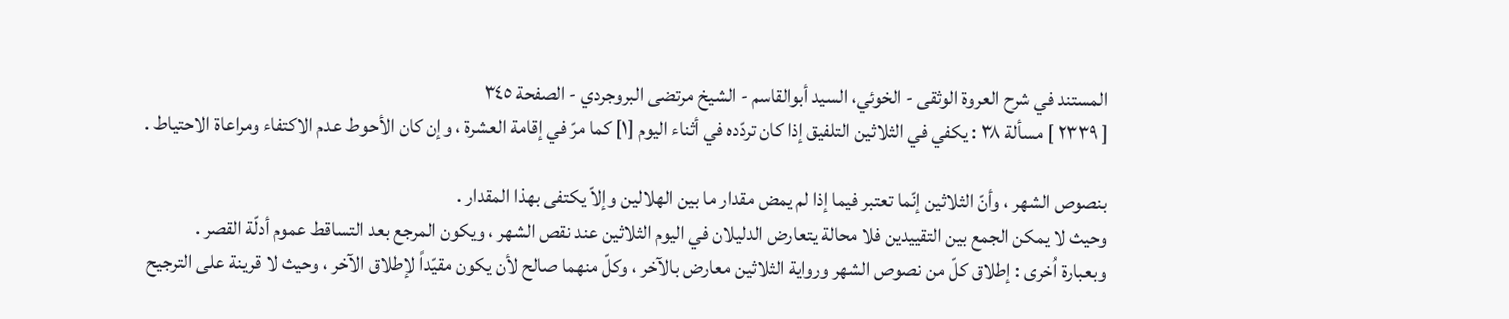المستند في شرح العروة الوثقى - الخوئي، السيد أبوالقاسم - الشيخ مرتضى البروجردي - الصفحة ٣٤٥
[ ٢٣٣٩ ] مسألة ٣٨ : يكفي في الثلاثين التلفيق إذا كان تردّده في أثناء اليوم [١] كما مرّ في إقامة العشرة ، وإن كان الأحوط عدم الاكتفاء ومراعاة الاحتياط .

بنصوص الشهر ، وأنّ الثلاثين إنّما تعتبر فيما إذا لم يمض مقدار ما بين الهلالين وإلاّ يكتفى بهذا المقدار .
وحيث لا يمكن الجمع بين التقييدين فلا محالة يتعارض الدليلان في اليوم الثلاثين عند نقص الشهر ، ويكون المرجع بعد التساقط عموم أدلّة القصر .
وبعبارة اُخرى : إطلاق كلّ من نصوص الشهر ورواية الثلاثين معارض بالآخر ، وكلّ منهما صالح لأن يكون مقيّداً لإطلاق الآخر ، وحيث لا قرينة على الترجيح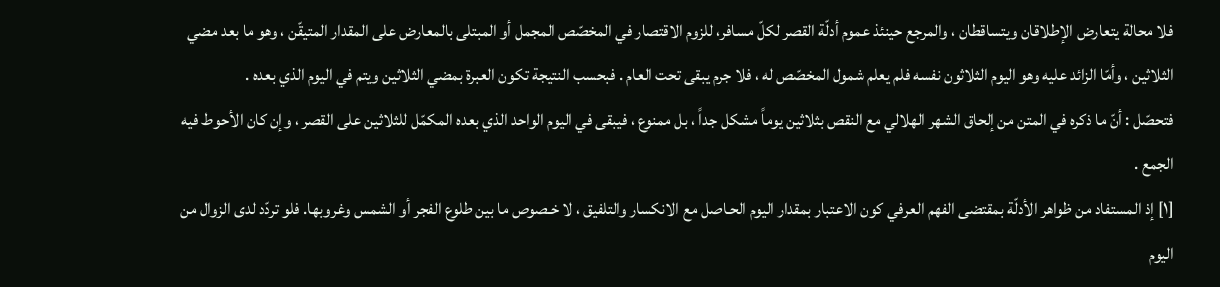فلا محالة يتعارض الإطلاقان ويتساقطان ، والمرجع حينئذ عموم أدلّة القصر لكلّ مسافر، للزوم الاقتصار في المخصّص المجمل أو المبتلى بالمعارض على المقدار المتيقّن ، وهو ما بعد مضي الثلاثين ، وأمّا الزائد عليه وهو اليوم الثلاثون نفسه فلم يعلم شمول المخصّص له ، فلا جرم يبقى تحت العام . فبحسب النتيجة تكون العبرة بمضي الثلاثين ويتم في اليوم الذي بعده .
فتحصّل : أنّ ما ذكره في المتن من إلحاق الشهر الهلالي مع النقص بثلاثين يوماً مشكل جداً ، بل ممنوع ، فيبقى في اليوم الواحد الذي بعده المكمّل للثلاثين على القصر ، وإن كان الأحوط فيه الجمع .
[١] إذ المستفاد من ظواهر الأدلّة بمقتضى الفهم العرفي كون الاعتبار بمقدار اليوم الحـاصل مع الانكسار والتلفيق ، لا خـصوص ما بين طلوع الفجر أو الشمس وغروبها. فلو تردّد لدى الزوال من اليوم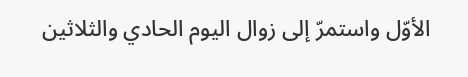الأوّل واستمرّ إلى زوال اليوم الحادي والثلاثين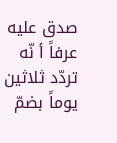صدق عليه عرفاً أ نّه تردّد ثلاثين يوماً بضمّ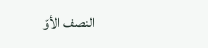النصف الأوّ